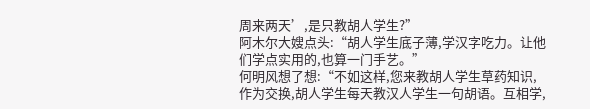周来两天’,是只教胡人学生?”
阿木尔大嫂点头:“胡人学生底子薄,学汉字吃力。让他们学点实用的,也算一门手艺。”
何明风想了想:“不如这样,您来教胡人学生草药知识,作为交换,胡人学生每天教汉人学生一句胡语。互相学,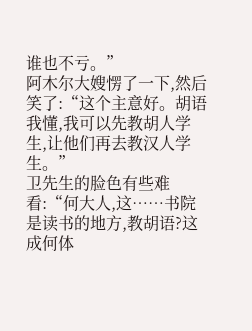谁也不亏。”
阿木尔大嫂愣了一下,然后笑了:“这个主意好。胡语我懂,我可以先教胡人学生,让他们再去教汉人学生。”
卫先生的脸色有些难看:“何大人,这……书院是读书的地方,教胡语?这成何体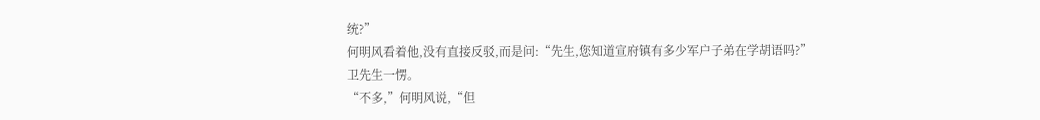统?”
何明风看着他,没有直接反驳,而是问:“先生,您知道宣府镇有多少军户子弟在学胡语吗?”
卫先生一愣。
“不多,”何明风说,“但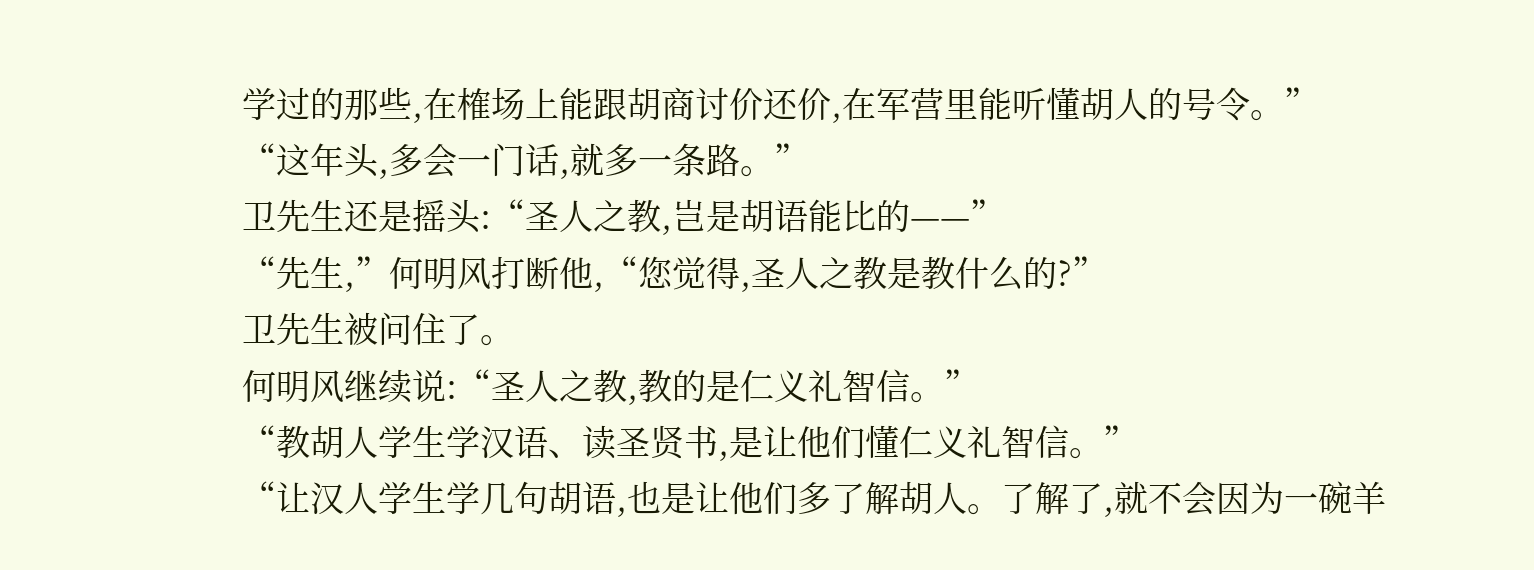学过的那些,在榷场上能跟胡商讨价还价,在军营里能听懂胡人的号令。”
“这年头,多会一门话,就多一条路。”
卫先生还是摇头:“圣人之教,岂是胡语能比的——”
“先生,”何明风打断他,“您觉得,圣人之教是教什么的?”
卫先生被问住了。
何明风继续说:“圣人之教,教的是仁义礼智信。”
“教胡人学生学汉语、读圣贤书,是让他们懂仁义礼智信。”
“让汉人学生学几句胡语,也是让他们多了解胡人。了解了,就不会因为一碗羊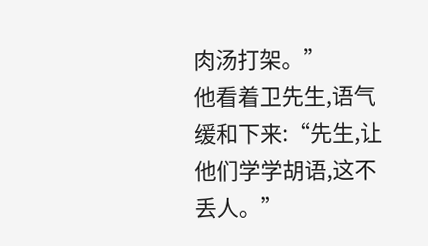肉汤打架。”
他看着卫先生,语气缓和下来:“先生,让他们学学胡语,这不丢人。”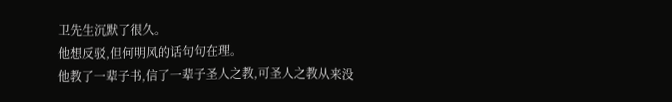卫先生沉默了很久。
他想反驳,但何明风的话句句在理。
他教了一辈子书,信了一辈子圣人之教,可圣人之教从来没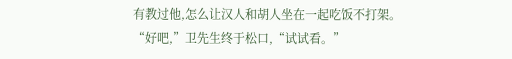有教过他,怎么让汉人和胡人坐在一起吃饭不打架。
“好吧,”卫先生终于松口,“试试看。”